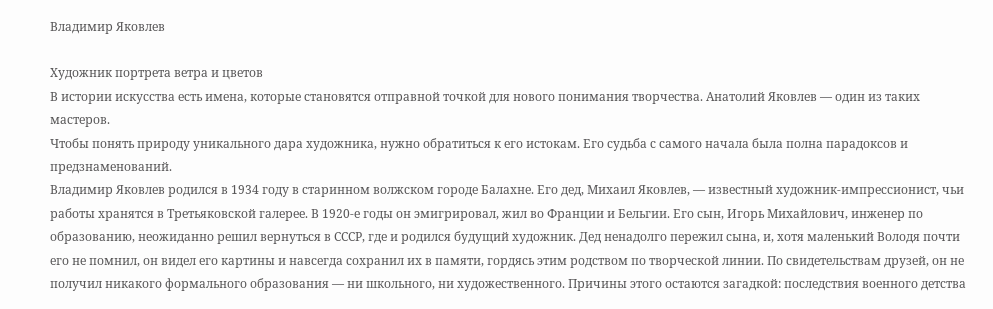Владимир Яковлев

Художник портрета ветра и цветов
В истории искусства есть имена, которые становятся отправной точкой для нового понимания творчества. Анатолий Яковлев — один из таких мастеров.
Чтобы понять природу уникального дара художника, нужно обратиться к его истокам. Его судьба с самого начала была полна парадоксов и предзнаменований.
Владимир Яковлев родился в 1934 году в старинном волжском городе Балахне. Его дед, Михаил Яковлев, — известный художник-импрессионист, чьи работы хранятся в Третьяковской галерее. В 1920-е годы он эмигрировал, жил во Франции и Бельгии. Его сын, Игорь Михайлович, инженер по образованию, неожиданно решил вернуться в СССР, где и родился будущий художник. Дед ненадолго пережил сына, и, хотя маленький Володя почти его не помнил, он видел его картины и навсегда сохранил их в памяти, гордясь этим родством по творческой линии. По свидетельствам друзей, он не получил никакого формального образования — ни школьного, ни художественного. Причины этого остаются загадкой: последствия военного детства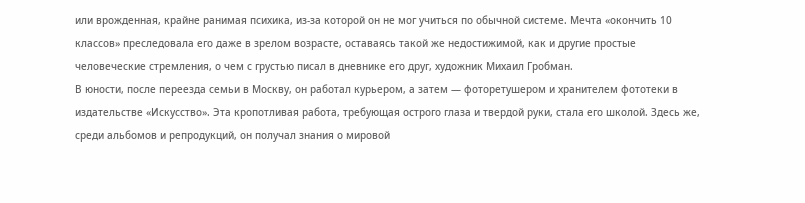или врожденная, крайне ранимая психика, из-за которой он не мог учиться по обычной системе. Мечта «окончить 10 классов» преследовала его даже в зрелом возрасте, оставаясь такой же недостижимой, как и другие простые человеческие стремления, о чем с грустью писал в дневнике его друг, художник Михаил Гробман.
В юности, после переезда семьи в Москву, он работал курьером, а затем — фоторетушером и хранителем фототеки в издательстве «Искусство». Эта кропотливая работа, требующая острого глаза и твердой руки, стала его школой. Здесь же, среди альбомов и репродукций, он получал знания о мировой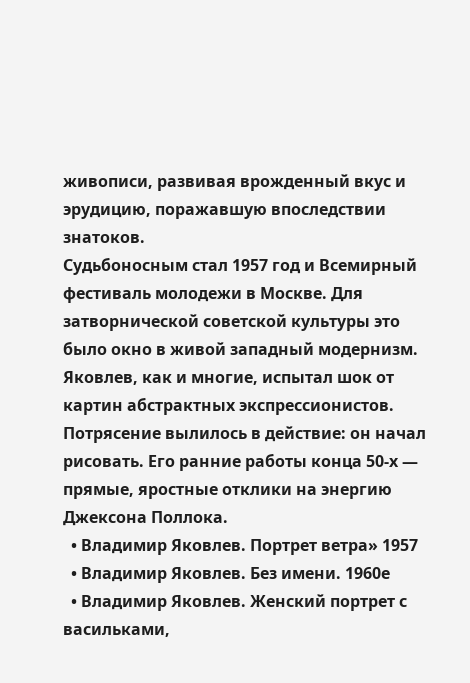живописи, развивая врожденный вкус и эрудицию, поражавшую впоследствии знатоков.
Судьбоносным стал 1957 год и Всемирный фестиваль молодежи в Москве. Для затворнической советской культуры это было окно в живой западный модернизм. Яковлев, как и многие, испытал шок от картин абстрактных экспрессионистов. Потрясение вылилось в действие: он начал рисовать. Его ранние работы конца 50-х — прямые, яростные отклики на энергию Джексона Поллока.
  • Владимир Яковлев. Портрет ветра» 1957
  • Владимир Яковлев. Без имени. 1960е
  • Владимир Яковлев. Женский портрет с васильками,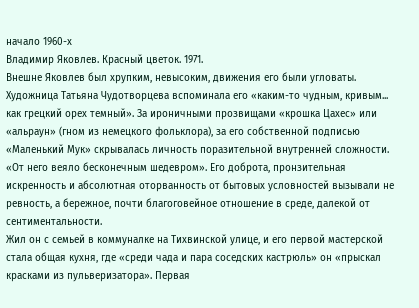начало 1960-х
Владимир Яковлев. Красный цветок. 1971.
Внешне Яковлев был хрупким, невысоким, движения его были угловаты. Художница Татьяна Чудотворцева вспоминала его «каким-то чудным, кривым... как грецкий орех темный». За ироничными прозвищами «крошка Цахес» или «альраун» (гном из немецкого фольклора), за его собственной подписью «Маленький Мук» скрывалась личность поразительной внутренней сложности. «От него веяло бесконечным шедевром». Его доброта, пронзительная искренность и абсолютная оторванность от бытовых условностей вызывали не ревность, а бережное, почти благоговейное отношение в среде, далекой от сентиментальности.
Жил он с семьей в коммуналке на Тихвинской улице, и его первой мастерской стала общая кухня, где «среди чада и пара соседских кастрюль» он «прыскал красками из пульверизатора». Первая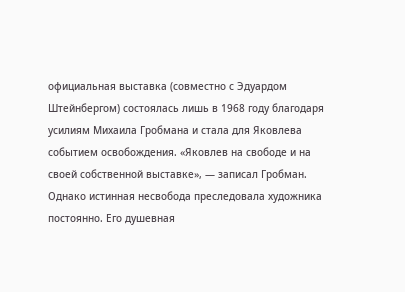официальная выставка (совместно с Эдуардом Штейнбергом) состоялась лишь в 1968 году благодаря усилиям Михаила Гробмана и стала для Яковлева событием освобождения. «Яковлев на свободе и на своей собственной выставке», — записал Гробман. Однако истинная несвобода преследовала художника постоянно. Его душевная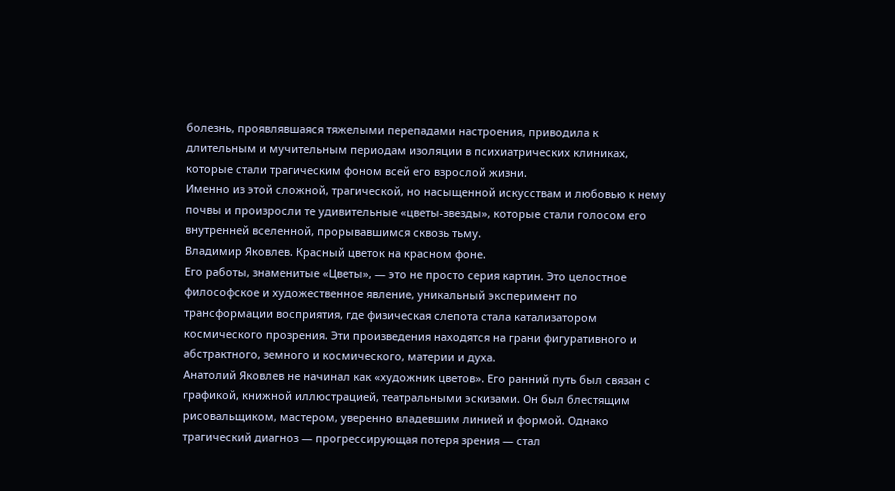болезнь, проявлявшаяся тяжелыми перепадами настроения, приводила к длительным и мучительным периодам изоляции в психиатрических клиниках, которые стали трагическим фоном всей его взрослой жизни.
Именно из этой сложной, трагической, но насыщенной искусствам и любовью к нему почвы и произросли те удивительные «цветы-звезды», которые стали голосом его внутренней вселенной, прорывавшимся сквозь тьму.
Владимир Яковлев. Красный цветок на красном фоне.
Его работы, знаменитые «Цветы», — это не просто серия картин. Это целостное философское и художественное явление, уникальный эксперимент по трансформации восприятия, где физическая слепота стала катализатором космического прозрения. Эти произведения находятся на грани фигуративного и абстрактного, земного и космического, материи и духа.
Анатолий Яковлев не начинал как «художник цветов». Его ранний путь был связан с графикой, книжной иллюстрацией, театральными эскизами. Он был блестящим рисовальщиком, мастером, уверенно владевшим линией и формой. Однако трагический диагноз — прогрессирующая потеря зрения — стал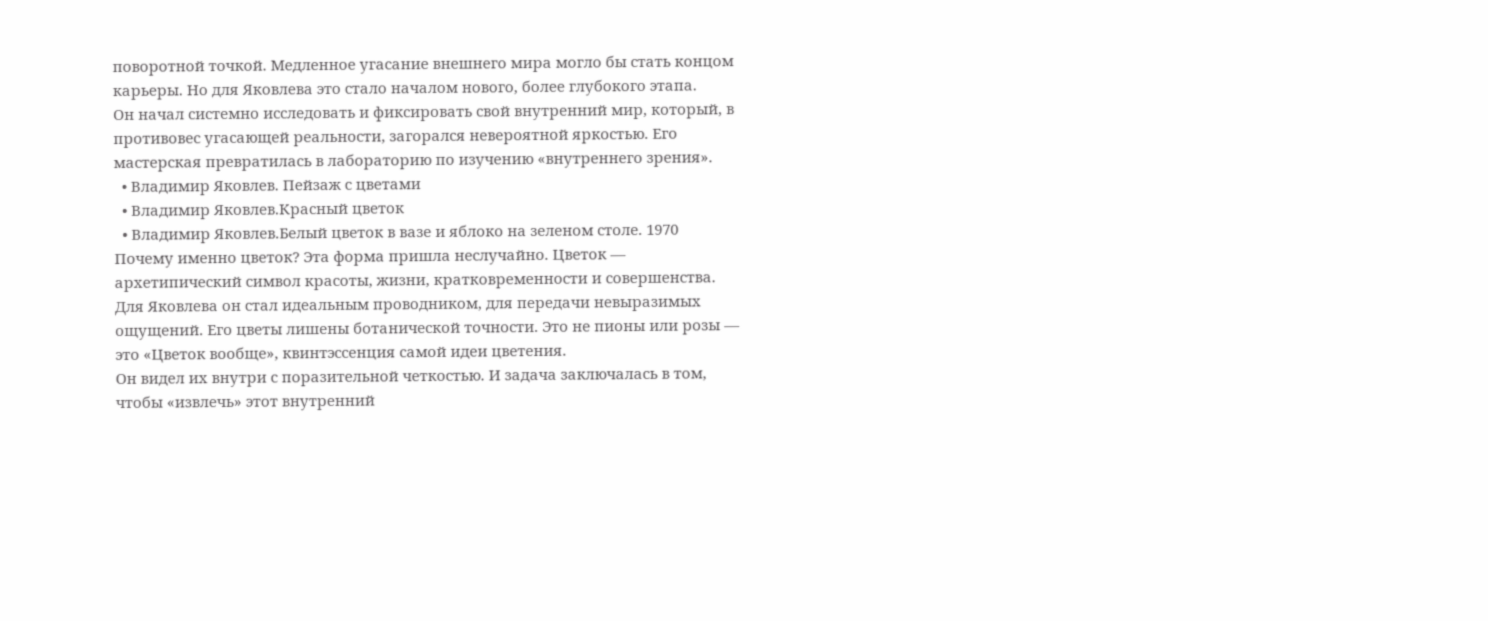поворотной точкой. Медленное угасание внешнего мира могло бы стать концом карьеры. Но для Яковлева это стало началом нового, более глубокого этапа.
Он начал системно исследовать и фиксировать свой внутренний мир, который, в противовес угасающей реальности, загорался невероятной яркостью. Его мастерская превратилась в лабораторию по изучению «внутреннего зрения».
  • Владимир Яковлев. Пейзаж с цветами
  • Владимир Яковлев.Красный цветок
  • Владимир Яковлев.Белый цветок в вазе и яблоко на зеленом столе. 1970
Почему именно цветок? Эта форма пришла неслучайно. Цветок — архетипический символ красоты, жизни, кратковременности и совершенства. Для Яковлева он стал идеальным проводником, для передачи невыразимых ощущений. Его цветы лишены ботанической точности. Это не пионы или розы — это «Цветок вообще», квинтэссенция самой идеи цветения.
Он видел их внутри с поразительной четкостью. И задача заключалась в том, чтобы «извлечь» этот внутренний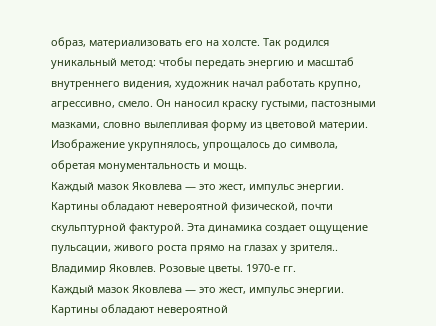образ, материализовать его на холсте. Так родился уникальный метод: чтобы передать энергию и масштаб внутреннего видения, художник начал работать крупно, агрессивно, смело. Он наносил краску густыми, пастозными мазками, словно вылепливая форму из цветовой материи. Изображение укрупнялось, упрощалось до символа, обретая монументальность и мощь.
Каждый мазок Яковлева — это жест, импульс энергии. Картины обладают невероятной физической, почти скульптурной фактурой. Эта динамика создает ощущение пульсации, живого роста прямо на глазах у зрителя..
Владимир Яковлев. Розовые цветы. 1970-е гг.
Каждый мазок Яковлева — это жест, импульс энергии. Картины обладают невероятной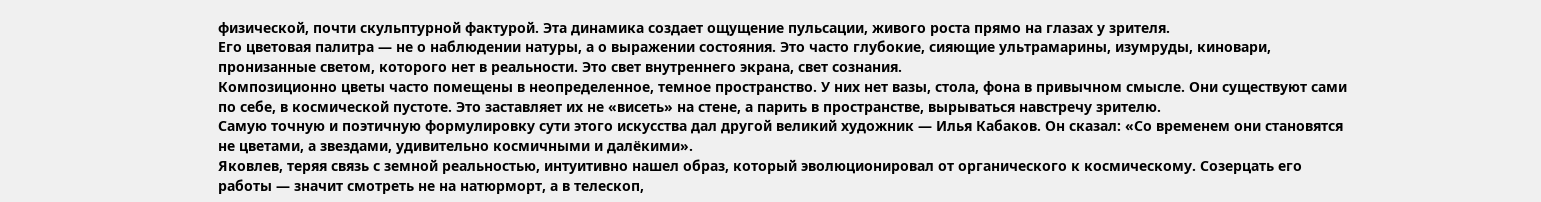физической, почти скульптурной фактурой. Эта динамика создает ощущение пульсации, живого роста прямо на глазах у зрителя.
Его цветовая палитра — не о наблюдении натуры, а о выражении состояния. Это часто глубокие, сияющие ультрамарины, изумруды, киновари, пронизанные светом, которого нет в реальности. Это свет внутреннего экрана, свет сознания.
Композиционно цветы часто помещены в неопределенное, темное пространство. У них нет вазы, стола, фона в привычном смысле. Они существуют сами по себе, в космической пустоте. Это заставляет их не «висеть» на стене, а парить в пространстве, вырываться навстречу зрителю.
Самую точную и поэтичную формулировку сути этого искусства дал другой великий художник — Илья Кабаков. Он сказал: «Со временем они становятся не цветами, а звездами, удивительно космичными и далёкими».
Яковлев, теряя связь с земной реальностью, интуитивно нашел образ, который эволюционировал от органического к космическому. Созерцать его работы — значит смотреть не на натюрморт, а в телескоп,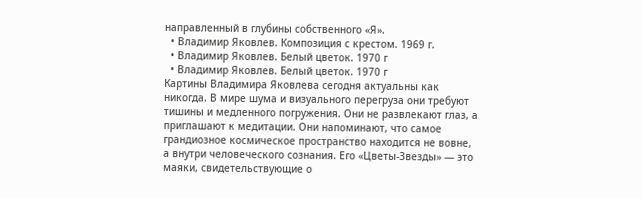направленный в глубины собственного «Я».
  • Владимир Яковлев. Композиция с крестом. 1969 г.
  • Владимир Яковлев. Белый цветок. 1970 г
  • Владимир Яковлев. Белый цветок. 1970 г
Картины Владимира Яковлева сегодня актуальны как никогда. В мире шума и визуального перегруза они требуют тишины и медленного погружения. Они не развлекают глаз, а приглашают к медитации. Они напоминают, что самое грандиозное космическое пространство находится не вовне, а внутри человеческого сознания. Его «Цветы-Звезды» — это маяки, свидетельствующие о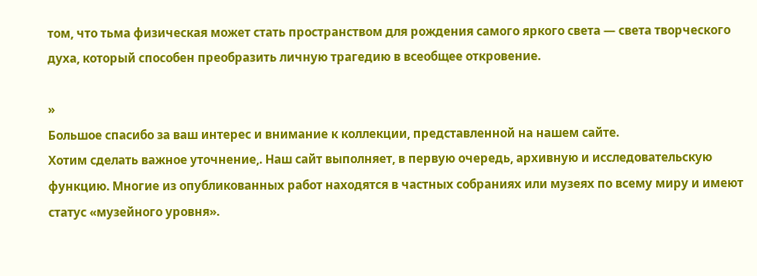том, что тьма физическая может стать пространством для рождения самого яркого света — света творческого духа, который способен преобразить личную трагедию в всеобщее откровение.

»
Большое спасибо за ваш интерес и внимание к коллекции, представленной на нашем сайте.
Хотим сделать важное уточнение,. Наш сайт выполняет, в первую очередь, архивную и исследовательскую функцию. Многие из опубликованных работ находятся в частных собраниях или музеях по всему миру и имеют статус «музейного уровня».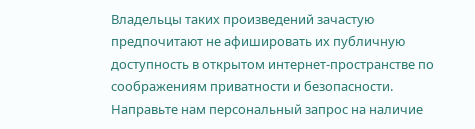Владельцы таких произведений зачастую предпочитают не афишировать их публичную доступность в открытом интернет-пространстве по соображениям приватности и безопасности. Направьте нам персональный запрос на наличие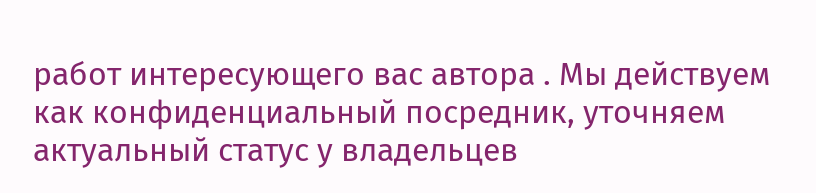работ интересующего вас автора . Мы действуем как конфиденциальный посредник, уточняем актуальный статус у владельцев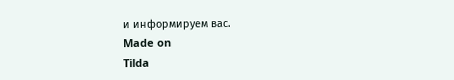и информируем вас.
Made on
Tilda